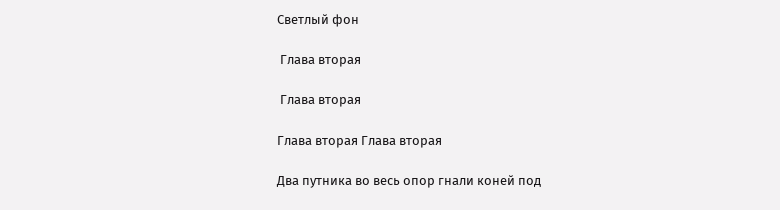Светлый фон

 Глава вторая

 Глава вторая

Глава вторая Глава вторая

Два путника во весь опор гнали коней под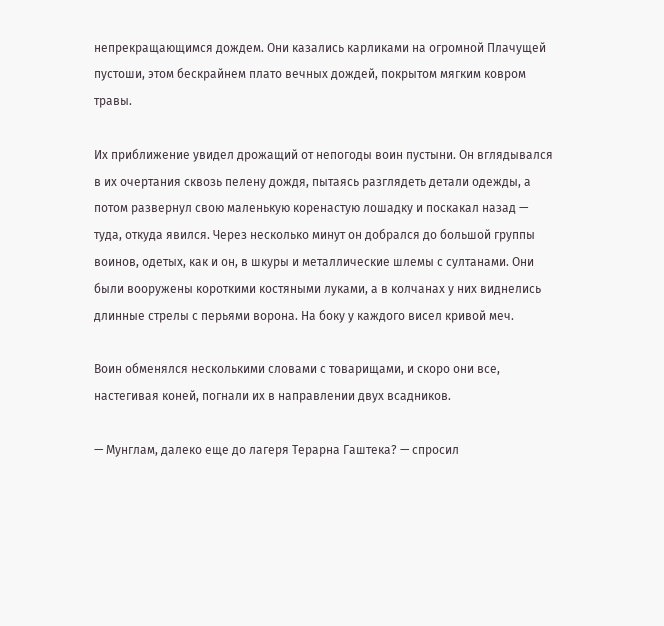непрекращающимся дождем. Они казались карликами на огромной Плачущей пустоши, этом бескрайнем плато вечных дождей, покрытом мягким ковром травы.

Их приближение увидел дрожащий от непогоды воин пустыни. Он вглядывался в их очертания сквозь пелену дождя, пытаясь разглядеть детали одежды, а потом развернул свою маленькую коренастую лошадку и поскакал назад — туда, откуда явился. Через несколько минут он добрался до большой группы воинов, одетых, как и он, в шкуры и металлические шлемы с султанами. Они были вооружены короткими костяными луками, а в колчанах у них виднелись длинные стрелы с перьями ворона. На боку у каждого висел кривой меч.

Воин обменялся несколькими словами с товарищами, и скоро они все, настегивая коней, погнали их в направлении двух всадников.

— Мунглам, далеко еще до лагеря Терарна Гаштека? — спросил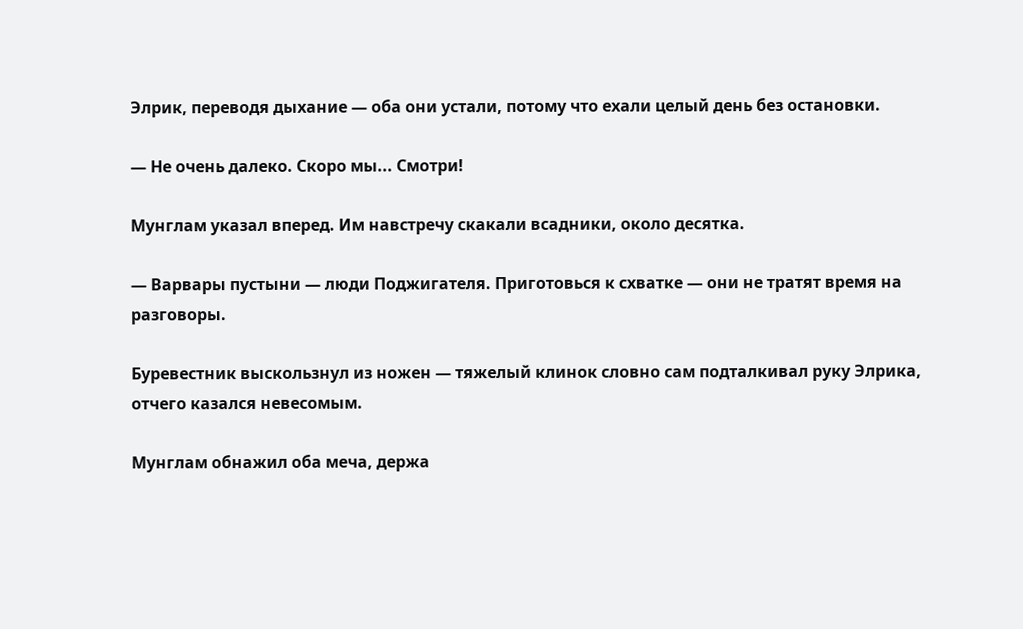Элрик, переводя дыхание — оба они устали, потому что ехали целый день без остановки.

— Не очень далеко. Скоро мы... Смотри!

Мунглам указал вперед. Им навстречу скакали всадники, около десятка.

— Варвары пустыни — люди Поджигателя. Приготовься к схватке — они не тратят время на разговоры.

Буревестник выскользнул из ножен — тяжелый клинок словно сам подталкивал руку Элрика, отчего казался невесомым.

Мунглам обнажил оба меча, держа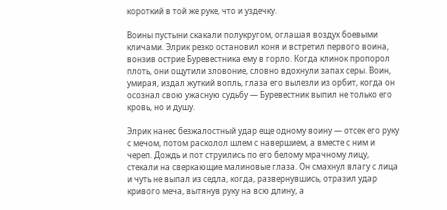короткий в той же руке, что и уздечку.

Воины пустыни скакали полукругом, оглашая воздух боевыми кличами. Элрик резко остановил коня и встретил первого воина, вонзив острие Буревестника ему в горло. Когда клинок пропорол плоть, они ощутили зловоние, словно вдохнули запах серы. Воин, умирая, издал жуткий вопль, глаза его вылезли из орбит, когда он осознал свою ужасную судьбу — Буревестник выпил не только его кровь, но и душу.

Элрик нанес безжалостный удар еще одному воину — отсек его руку с мечом, потом расколол шлем с навершием, а вместе с ним и череп. Дождь и пот струились по его белому мрачному лицу, стекали на сверкающие малиновые глаза. Он смахнул влагу с лица и чуть не выпал из седла, когда, развернувшись, отразил удар кривого меча, вытянув руку на всю длину, а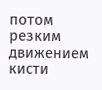потом резким движением кисти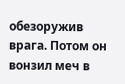обезоружив врага. Потом он вонзил меч в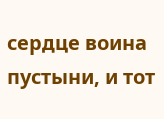сердце воина пустыни, и тот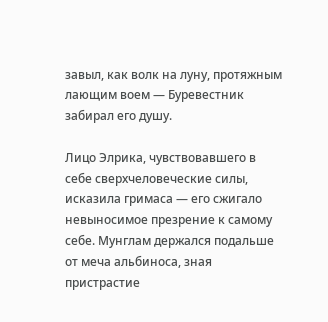завыл, как волк на луну, протяжным лающим воем — Буревестник забирал его душу.

Лицо Элрика, чувствовавшего в себе сверхчеловеческие силы, исказила гримаса — его сжигало невыносимое презрение к самому себе. Мунглам держался подальше от меча альбиноса, зная пристрастие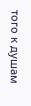того к душам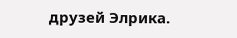друзей Элрика.